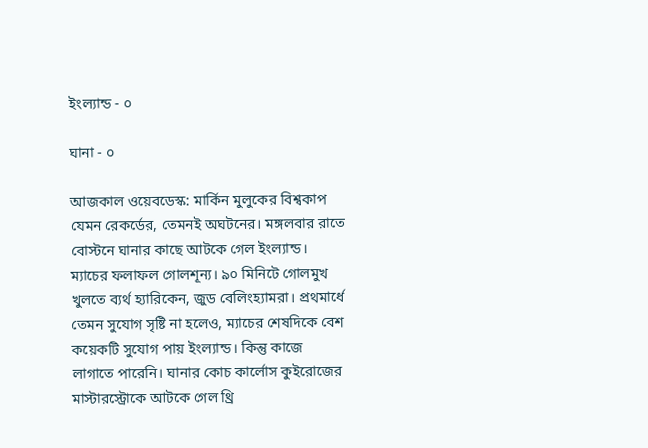ইংল্যান্ড - ০

ঘানা - ০

আজকাল ওয়েবডেস্ক: মার্কিন মুলুকের বিশ্বকাপ যেমন রেকর্ডের, তেমনই অঘটনের। মঙ্গলবার রাতে বোস্টনে ঘানার কাছে আটকে গেল ইংল্যান্ড। ম্যাচের ফলাফল গোলশূন্য। ৯০ মিনিটে গোলমুখ খুলতে ব্যর্থ হ্যারিকেন, জুড বেলিংহ্যামরা। প্রথমার্ধে তেমন সুযোগ সৃষ্টি না হলেও, ম্যাচের শেষদিকে বেশ কয়েকটি সুযোগ পায় ইংল্যান্ড। কিন্তু কাজে লাগাতে পারেনি। ঘানার কোচ কার্লোস কুইরোজের মাস্টারস্ট্রোকে আটকে গেল থ্রি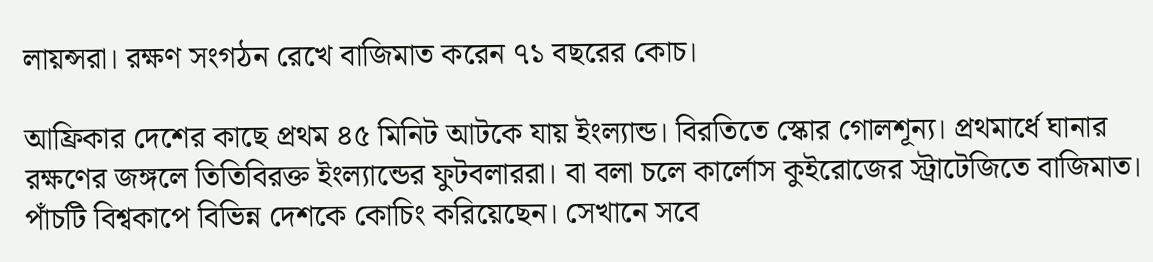লায়ন্সরা। রক্ষণ সংগঠন রেখে বাজিমাত করেন ৭১ বছরের কোচ।

আফ্রিকার দেশের কাছে প্রথম ৪৫ মিনিট আটকে যায় ইংল্যান্ড। বিরতিতে স্কোর গোলশূন্য। প্রথমার্ধে ঘানার রক্ষণের জঙ্গলে তিতিবিরক্ত ইংল্যান্ডের ফুটবলাররা। বা বলা চলে কার্লোস কুইরোজের স্ট্রাটেজিতে বাজিমাত। পাঁচটি বিশ্বকাপে বিভিন্ন দেশকে কোচিং করিয়েছেন। সেখানে সবে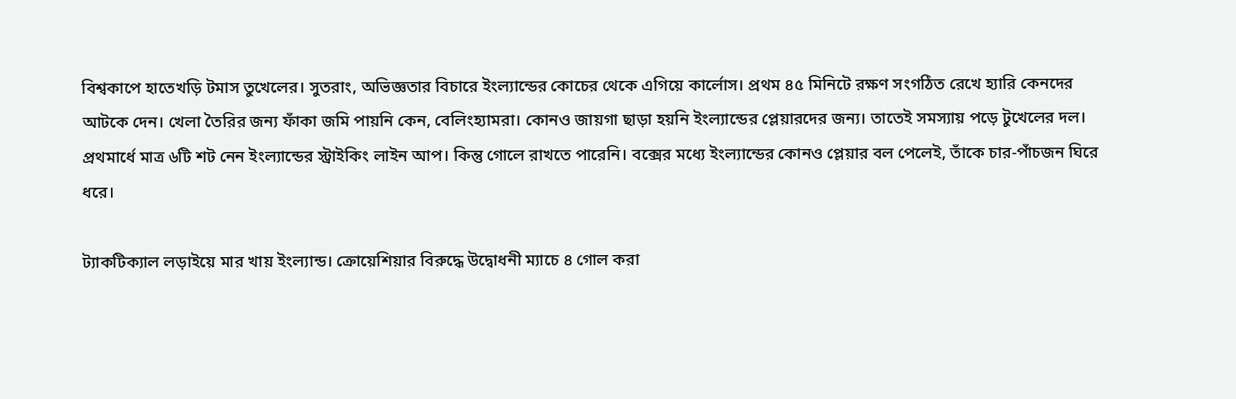বিশ্বকাপে হাতেখড়ি টমাস তুখেলের। সুতরাং, অভিজ্ঞতার বিচারে ইংল্যান্ডের কোচের থেকে এগিয়ে কার্লোস। প্রথম ৪৫ মিনিটে রক্ষণ সংগঠিত রেখে হ্যারি কেনদের আটকে দেন। খেলা তৈরির জন্য ফাঁকা জমি পায়নি কেন, বেলিংহ্যামরা। কোনও জায়গা ছাড়া হয়নি ইংল্যান্ডের প্লেয়ারদের জন্য। তাতেই সমস্যায় পড়ে টুখেলের দল। প্রথমার্ধে মাত্র ৬টি শট নেন ইংল্যান্ডের স্ট্রাইকিং লাইন আপ। কিন্তু গোলে রাখতে পারেনি। বক্সের মধ্যে ইংল্যান্ডের কোনও প্লেয়ার বল পেলেই, তাঁকে চার-পাঁচজন ঘিরে ধরে।

ট্যাকটিক্যাল লড়াইয়ে মার খায় ইংল্যান্ড। ক্রোয়েশিয়ার বিরুদ্ধে উদ্বোধনী ম্যাচে ৪ গোল করা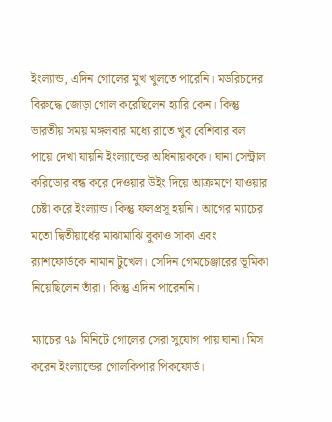ইংল্যান্ড, এদিন গোলের মুখ খুলতে পারেনি। মডরিচদের বিরুদ্ধে জোড়া গোল করেছিলেন হ্যারি কেন। কিন্তু ভারতীয় সময় মঙ্গলবার মধ্যে রাতে খুব বেশিবার বল পায়ে দেখা যায়নি ইংল্যান্ডের অধিনায়ককে। ঘানা সেন্ট্রাল করিডোর বন্ধ করে দেওয়ার উইং দিয়ে আক্রমণে যাওয়ার চেষ্টা করে ইংল্যান্ড। কিন্তু ফলপ্রসূ হয়নি। আগের ম্যাচের মতো দ্বিতীয়ার্ধের মাঝামাঝি বুকাও সাকা এবং র‍্যাশফোর্ডকে নামান টুখেল। সেদিন গেমচেঞ্জারের ভূমিকা নিয়েছিলেন তাঁরা। কিন্তু এদিন পারেননি।

ম্যাচের ৭৯ মিনিটে গোলের সেরা সুযোগ পায় ঘানা। মিস করেন ইংল্যান্ডের গোলকিপার পিকফোর্ড।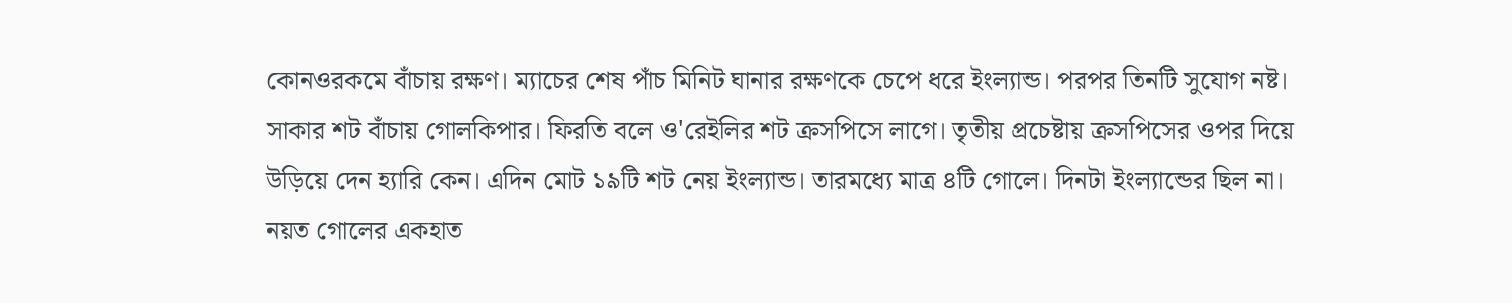কোনওরকমে বাঁচায় রক্ষণ। ম্যাচের শেষ পাঁচ মিনিট ঘানার রক্ষণকে চেপে ধরে ইংল্যান্ড। পরপর তিনটি সুযোগ নষ্ট। সাকার শট বাঁচায় গোলকিপার। ফিরতি বলে ও'রেইলির শট ক্রসপিসে লাগে। তৃতীয় প্রচেষ্টায় ক্রসপিসের ওপর দিয়ে উড়িয়ে দেন হ্যারি কেন। এদিন মোট ১৯টি শট নেয় ইংল্যান্ড। তারমধ্যে মাত্র ৪টি গোলে। দিনটা ইংল্যান্ডের ছিল না। নয়ত গোলের একহাত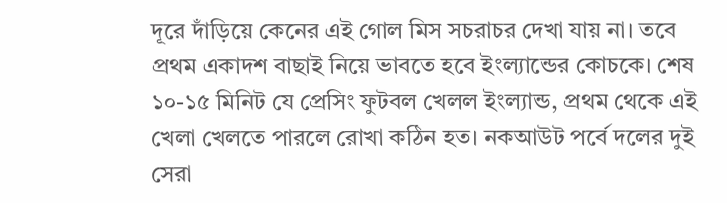দূরে দাঁড়িয়ে কেনের এই গোল মিস সচরাচর দেখা যায় না। তবে প্রথম একাদশ বাছাই নিয়ে ভাবতে হবে ইংল্যান্ডের কোচকে। শেষ ১০-১৫ মিনিট যে প্রেসিং ফুটবল খেলল ইংল্যান্ড, প্রথম থেকে এই খেলা খেলতে পারলে রোখা কঠিন হত। নকআউট পর্বে দলের দুই সেরা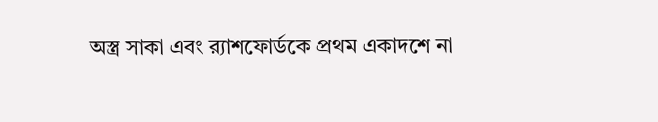অস্ত্র সাকা এবং র‍্যাশফোর্ডকে প্রথম একাদশে না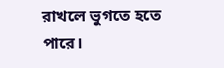রাখলে ভুগতে হতে পারে।